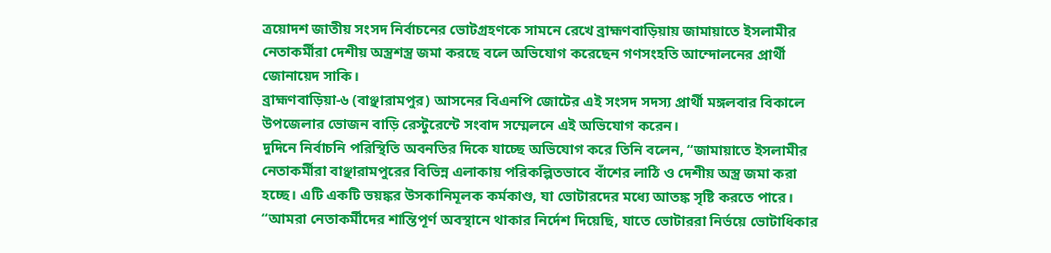ত্রয়োদশ জাতীয় সংসদ নির্বাচনের ভোটগ্রহণকে সামনে রেখে ব্রাহ্মণবাড়িয়ায় জামায়াতে ইসলামীর নেতাকর্মীরা দেশীয় অস্ত্রশস্ত্র জমা করছে বলে অভিযোগ করেছেন গণসংহতি আন্দোলনের প্রার্থী জোনায়েদ সাকি।
ব্রাহ্মণবাড়িয়া-৬ (বাঞ্ছারামপুর) আসনের বিএনপি জোটের এই সংসদ সদস্য প্রার্থী মঙ্গলবার বিকালে উপজেলার ভোজন বাড়ি রেস্টুরেন্টে সংবাদ সম্মেলনে এই অভিযোগ করেন।
দুদিনে নির্বাচনি পরিস্থিতি অবনতির দিকে যাচ্ছে অভিযোগ করে তিনি বলেন, “জামায়াতে ইসলামীর নেতাকর্মীরা বাঞ্ছারামপুরের বিভিন্ন এলাকায় পরিকল্পিতভাবে বাঁশের লাঠি ও দেশীয় অস্ত্র জমা করা হচ্ছে। এটি একটি ভয়ঙ্কর উসকানিমূলক কর্মকাণ্ড, যা ভোটারদের মধ্যে আতঙ্ক সৃষ্টি করতে পারে।
“আমরা নেতাকর্মীদের শান্তিপূর্ণ অবস্থানে থাকার নির্দেশ দিয়েছি, যাতে ভোটাররা নির্ভয়ে ভোটাধিকার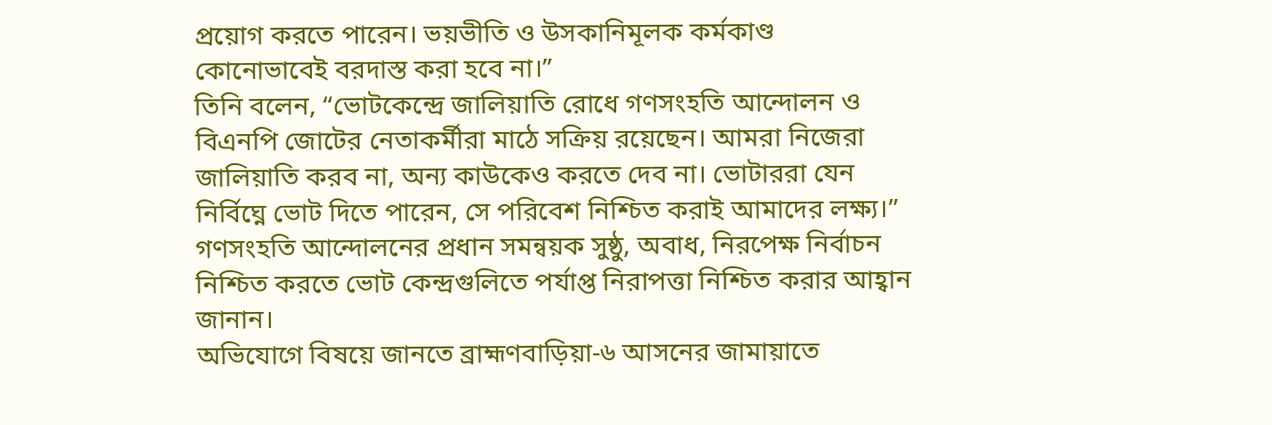প্রয়োগ করতে পারেন। ভয়ভীতি ও উসকানিমূলক কর্মকাণ্ড কোনোভাবেই বরদাস্ত করা হবে না।”
তিনি বলেন, “ভোটকেন্দ্রে জালিয়াতি রোধে গণসংহতি আন্দোলন ও বিএনপি জোটের নেতাকর্মীরা মাঠে সক্রিয় রয়েছেন। আমরা নিজেরা জালিয়াতি করব না, অন্য কাউকেও করতে দেব না। ভোটাররা যেন নির্বিঘ্নে ভোট দিতে পারেন, সে পরিবেশ নিশ্চিত করাই আমাদের লক্ষ্য।”
গণসংহতি আন্দোলনের প্রধান সমন্বয়ক সুষ্ঠু, অবাধ, নিরপেক্ষ নির্বাচন নিশ্চিত করতে ভোট কেন্দ্রগুলিতে পর্যাপ্ত নিরাপত্তা নিশ্চিত করার আহ্বান জানান।
অভিযোগে বিষয়ে জানতে ব্রাহ্মণবাড়িয়া-৬ আসনের জামায়াতে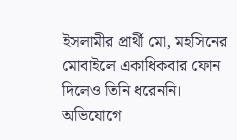ইসলামীর প্রার্থী মো, মহসিনের মোবাইলে একাধিকবার ফোন দিলেও তিনি ধরেননি।
অভিযোগে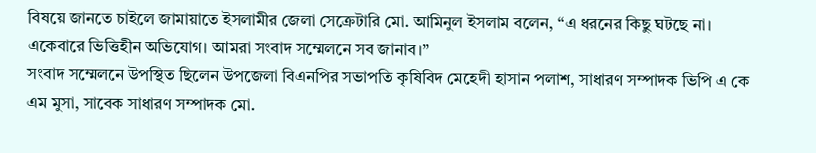বিষয়ে জানতে চাইলে জামায়াতে ইসলামীর জেলা সেক্রেটারি মো. আমিনুল ইসলাম বলেন, “এ ধরনের কিছু ঘটছে না। একেবারে ভিত্তিহীন অভিযোগ। আমরা সংবাদ সম্মেলনে সব জানাব।”
সংবাদ সম্মেলনে উপস্থিত ছিলেন উপজেলা বিএনপির সভাপতি কৃষিবিদ মেহেদী হাসান পলাশ, সাধারণ সম্পাদক ভিপি এ কে এম মুসা, সাবেক সাধারণ সম্পাদক মো.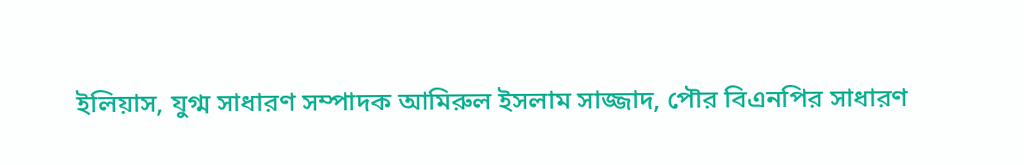ইলিয়াস, যুগ্ম সাধারণ সম্পাদক আমিরুল ইসলাম সাজ্জাদ, পৌর বিএনপির সাধারণ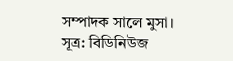সম্পাদক সালে মুসা।
সূত্র: বিডিনিউজ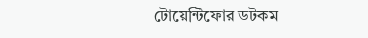টোয়েন্টিফোর ডটকম